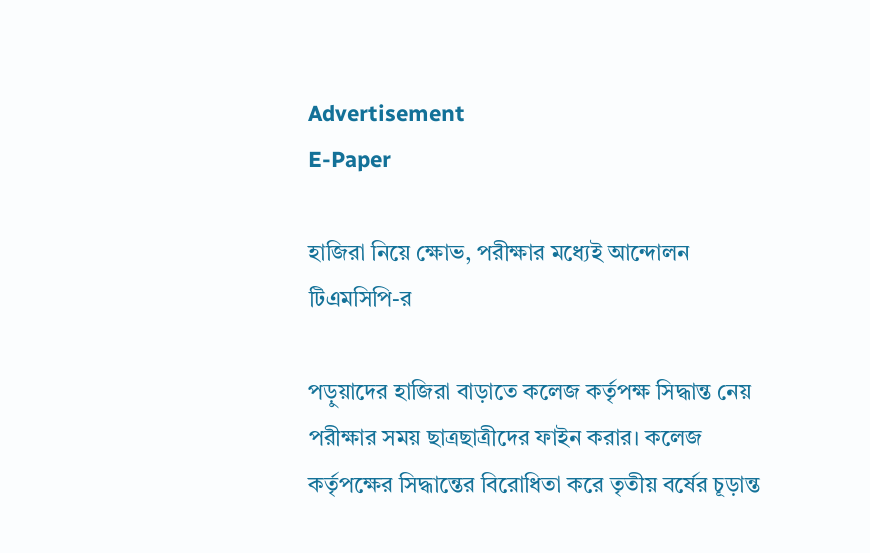Advertisement
E-Paper

হাজিরা নিয়ে ক্ষোভ, পরীক্ষার মধ্যেই আন্দোলন টিএমসিপি-র

পড়ুয়াদের হাজিরা বাড়াতে কলেজ কর্তৃপক্ষ সিদ্ধান্ত নেয় পরীক্ষার সময় ছাত্রছাত্রীদের ফাইন করার। কলেজ কর্তৃপক্ষের সিদ্ধান্তের বিরোধিতা করে তৃতীয় বর্ষের চূড়ান্ত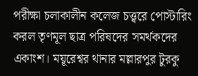পরীক্ষা চলাকালীন কলেজ চত্ত্বরে পোস্টারিং করল তৃণমূল ছাত্র পরিষদের সমর্থকদের একাংশ। ময়ূরেশ্বর থানার মল্লারপুর টুরকু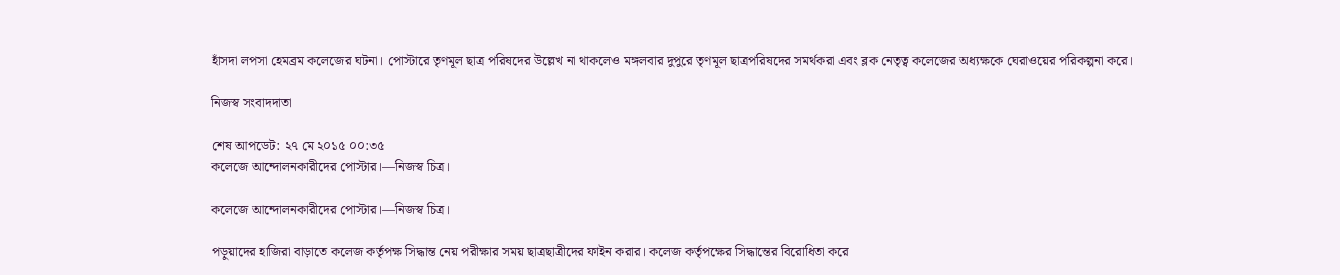হাঁসদা লপসা হেমব্রম কলেজের ঘটনা। পোস্টারে তৃণমূল ছাত্র পরিষদের উল্লেখ না থাকলেও মঙ্গলবার দুপুরে তৃণমূল ছাত্রপরিষদের সমর্থকরা এবং ব্লক নেতৃত্ব কলেজের অধ্যক্ষকে ঘেরাওয়ের পরিকল্পনা করে।

নিজস্ব সংবাদদাতা

শেষ আপডেট: ২৭ মে ২০১৫ ০০:৩৫
কলেজে আন্দোলনকারীদের পোস্টার।—নিজস্ব চিত্র।

কলেজে আন্দোলনকারীদের পোস্টার।—নিজস্ব চিত্র।

পড়ুয়াদের হাজিরা বাড়াতে কলেজ কর্তৃপক্ষ সিদ্ধান্ত নেয় পরীক্ষার সময় ছাত্রছাত্রীদের ফাইন করার। কলেজ কর্তৃপক্ষের সিদ্ধান্তের বিরোধিতা করে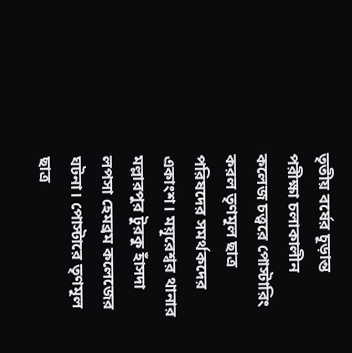তৃতীয় বর্ষের চূড়ান্ত পরীক্ষা চলাকালীন কলেজ চত্ত্বরে পোস্টারিং করল তৃণমূল ছাত্র পরিষদের সমর্থকদের একাংশ। ময়ূরেশ্বর থানার মল্লারপুর টুরকু হাঁসদা লপসা হেমব্রম কলেজের ঘটনা। পোস্টারে তৃণমূল ছাত্র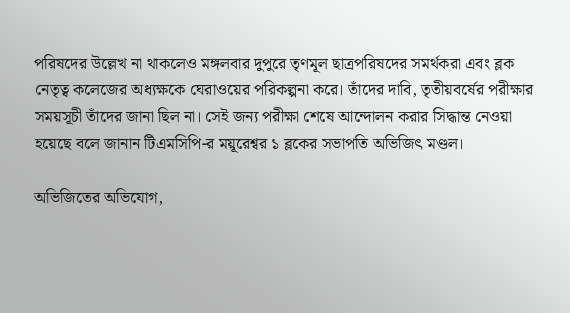পরিষদের উল্লেখ না থাকলেও মঙ্গলবার দুপুরে তৃণমূল ছাত্রপরিষদের সমর্থকরা এবং ব্লক নেতৃত্ব কলেজের অধ্যক্ষকে ঘেরাওয়ের পরিকল্পনা করে। তাঁদের দাবি, তৃতীয়বর্ষের পরীক্ষার সময়সূচী তাঁদের জানা ছিল না। সেই জন্য পরীক্ষা শেষে আন্দোলন করার সিদ্ধান্ত নেওয়া হয়েছে বলে জানান টিএমসিপি-র ময়ূরেশ্বর ১ ব্লকের সভাপতি অভিজিৎ মণ্ডল।

অভিজিতের অভিযোগ,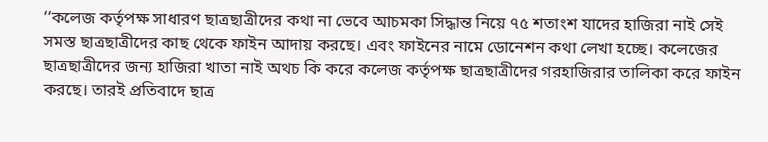‘‘কলেজ কর্তৃপক্ষ সাধারণ ছাত্রছাত্রীদের কথা না ভেবে আচমকা সিদ্ধান্ত নিয়ে ৭৫ শতাংশ যাদের হাজিরা নাই সেই সমস্ত ছাত্রছাত্রীদের কাছ থেকে ফাইন আদায় করছে। এবং ফাইনের নামে ডোনেশন কথা লেখা হচ্ছে। কলেজের ছাত্রছাত্রীদের জন্য হাজিরা খাতা নাই অথচ কি করে কলেজ কর্তৃপক্ষ ছাত্রছাত্রীদের গরহাজিরার তালিকা করে ফাইন করছে। তারই প্রতিবাদে ছাত্র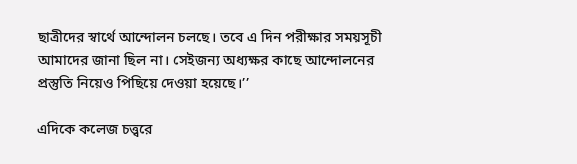ছাত্রীদের স্বার্থে আন্দোলন চলছে। তবে এ দিন পরীক্ষার সময়সূচী আমাদের জানা ছিল না। সেইজন্য অধ্যক্ষর কাছে আন্দোলনের প্রস্তুতি নিয়েও পিছিয়ে দেওয়া হয়েছে।’’

এদিকে কলেজ চত্ত্বরে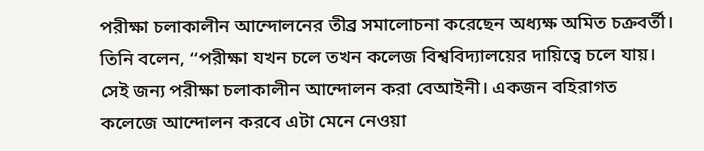পরীক্ষা চলাকালীন আন্দোলনের তীব্র সমালোচনা করেছেন অধ্যক্ষ অমিত চক্রবর্তী। তিনি বলেন, ‘‘পরীক্ষা যখন চলে তখন কলেজ বিশ্ববিদ্যালয়ের দায়িত্বে চলে যায়। সেই জন্য পরীক্ষা চলাকালীন আন্দোলন করা বেআইনী। একজন বহিরাগত কলেজে আন্দোলন করবে এটা মেনে নেওয়া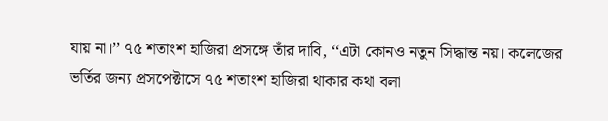যায় না।’’ ৭৫ শতাংশ হাজিরা প্রসঙ্গে তাঁর দাবি, ‘‘এটা কোনও নতুন সিদ্ধান্ত নয়। কলেজের ভর্তির জন্য প্রসপেক্টাসে ৭৫ শতাংশ হাজিরা থাকার কথা বলা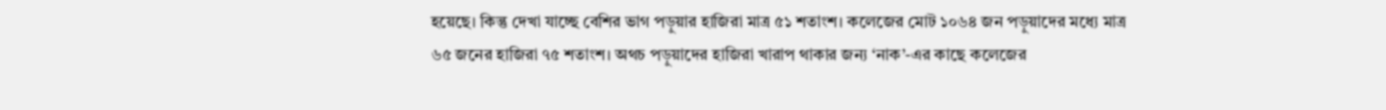হয়েছে। কিন্তু দেখা যাচ্ছে বেশির ভাগ পড়ুয়ার হাজিরা মাত্র ৫১ শতাংশ। কলেজের মোট ১০৬৪ জন পড়ুয়াদের মধ্যে মাত্র ৬৫ জনের হাজিরা ৭৫ শতাংশ। অথচ পড়ুয়াদের হাজিরা খারাপ থাকার জন্য ‘নাক’-এর কাছে কলেজের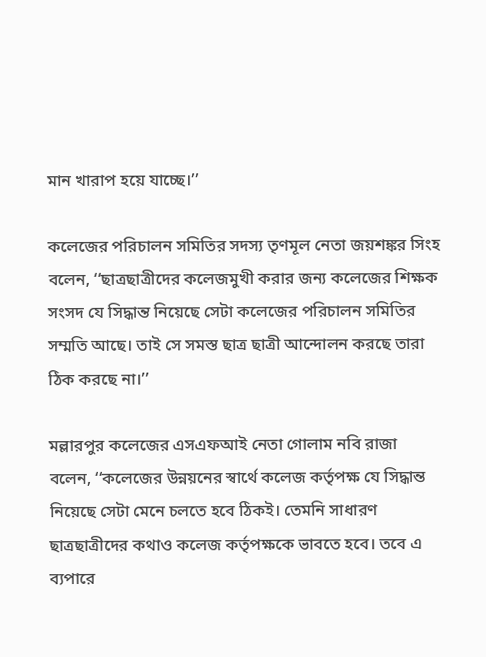মান খারাপ হয়ে যাচ্ছে।’’

কলেজের পরিচালন সমিতির সদস্য তৃণমূল নেতা জয়শঙ্কর সিংহ বলেন, ‘‘ছাত্রছাত্রীদের কলেজমুখী করার জন্য কলেজের শিক্ষক সংসদ যে সিদ্ধান্ত নিয়েছে সেটা কলেজের পরিচালন সমিতির সম্মতি আছে। তাই সে সমস্ত ছাত্র ছাত্রী আন্দোলন করছে তারা ঠিক করছে না।’’

মল্লারপুর কলেজের এসএফআই নেতা গোলাম নবি রাজা বলেন, ‘‘কলেজের উন্নয়নের স্বার্থে কলেজ কর্তৃপক্ষ যে সিদ্ধান্ত নিয়েছে সেটা মেনে চলতে হবে ঠিকই। তেমনি সাধারণ ছাত্রছাত্রীদের কথাও কলেজ কর্তৃপক্ষকে ভাবতে হবে। তবে এ ব্যপারে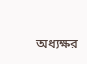অধ্যক্ষর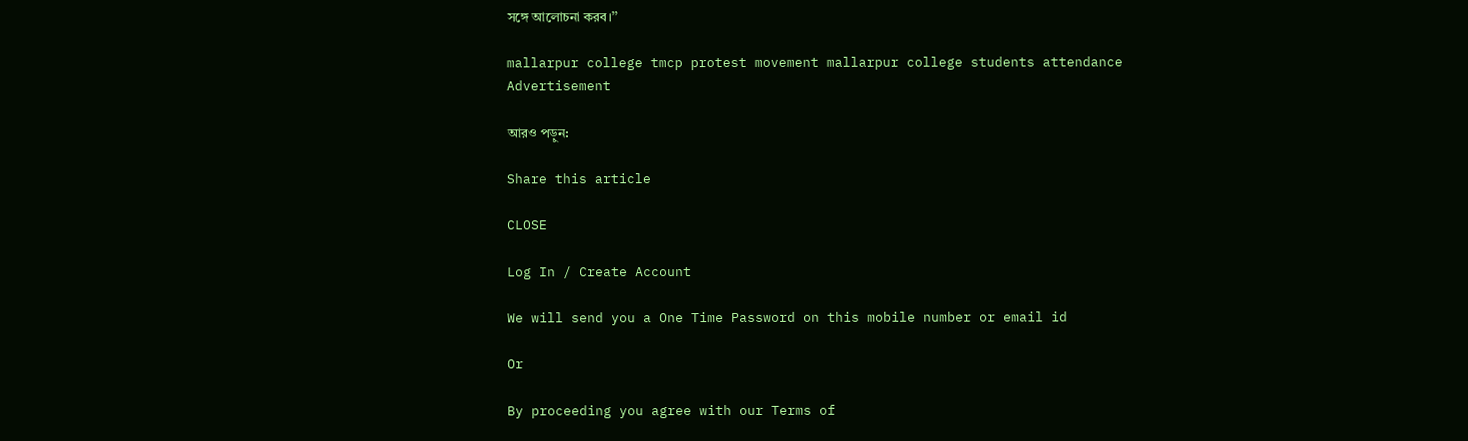সঙ্গে আলোচনা করব।’’

mallarpur college tmcp protest movement mallarpur college students attendance
Advertisement

আরও পড়ুন:

Share this article

CLOSE

Log In / Create Account

We will send you a One Time Password on this mobile number or email id

Or

By proceeding you agree with our Terms of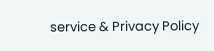service & Privacy Policy